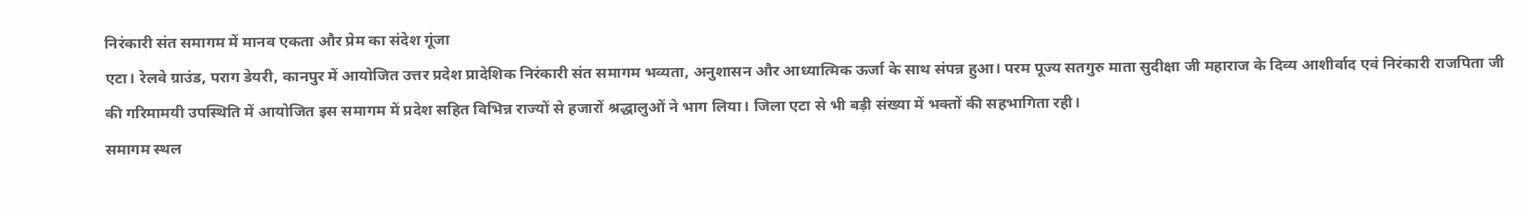निरंकारी संत समागम में मानव एकता और प्रेम का संदेश गूंजा
एटा। रेलवे ग्राउंड, पराग डेयरी, कानपुर में आयोजित उत्तर प्रदेश प्रादेशिक निरंकारी संत समागम भव्यता, अनुशासन और आध्यात्मिक ऊर्जा के साथ संपन्न हुआ। परम पूज्य सतगुरु माता सुदीक्षा जी महाराज के दिव्य आशीर्वाद एवं निरंकारी राजपिता जी की गरिमामयी उपस्थिति में आयोजित इस समागम में प्रदेश सहित विभिन्न राज्यों से हजारों श्रद्धालुओं ने भाग लिया। जिला एटा से भी बड़ी संख्या में भक्तों की सहभागिता रही।
समागम स्थल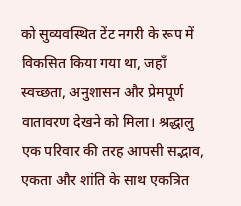को सुव्यवस्थित टेंट नगरी के रूप में विकसित किया गया था, जहाँ स्वच्छता, अनुशासन और प्रेमपूर्ण वातावरण देखने को मिला। श्रद्धालु एक परिवार की तरह आपसी सद्भाव, एकता और शांति के साथ एकत्रित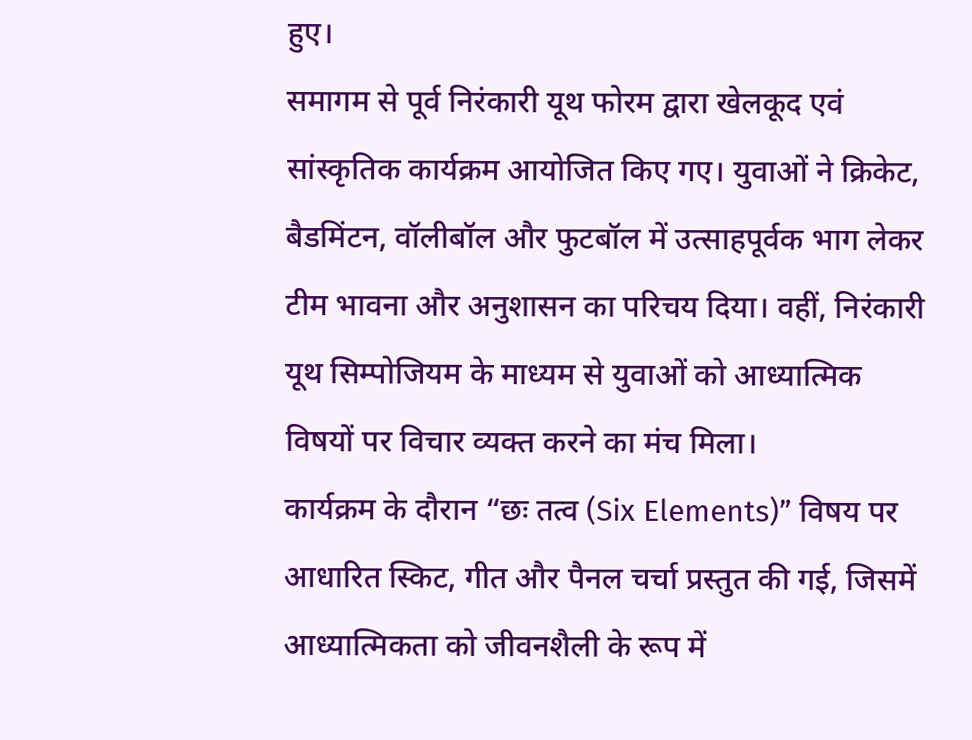हुए।
समागम से पूर्व निरंकारी यूथ फोरम द्वारा खेलकूद एवं सांस्कृतिक कार्यक्रम आयोजित किए गए। युवाओं ने क्रिकेट, बैडमिंटन, वॉलीबॉल और फुटबॉल में उत्साहपूर्वक भाग लेकर टीम भावना और अनुशासन का परिचय दिया। वहीं, निरंकारी यूथ सिम्पोजियम के माध्यम से युवाओं को आध्यात्मिक विषयों पर विचार व्यक्त करने का मंच मिला।
कार्यक्रम के दौरान “छः तत्व (Six Elements)” विषय पर आधारित स्किट, गीत और पैनल चर्चा प्रस्तुत की गई, जिसमें आध्यात्मिकता को जीवनशैली के रूप में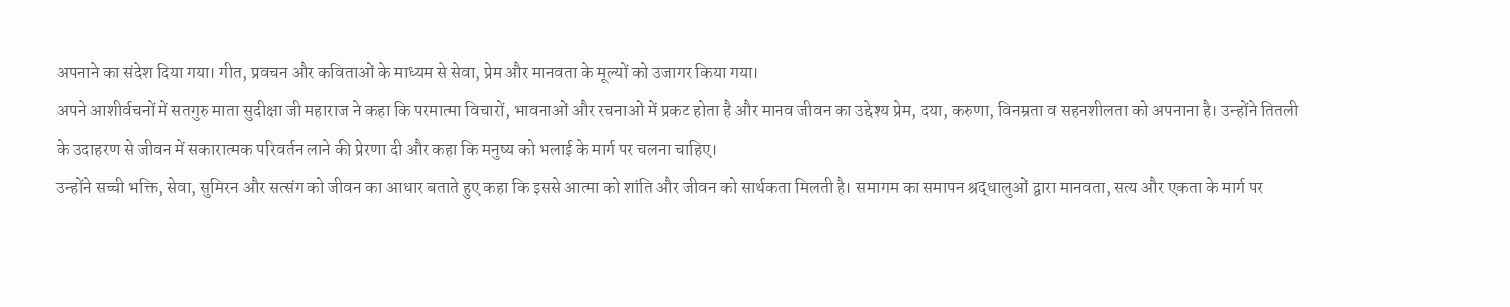अपनाने का संदेश दिया गया। गीत, प्रवचन और कविताओं के माध्यम से सेवा, प्रेम और मानवता के मूल्यों को उजागर किया गया।
अपने आशीर्वचनों में सतगुरु माता सुदीक्षा जी महाराज ने कहा कि परमात्मा विचारों, भावनाओं और रचनाओं में प्रकट होता है और मानव जीवन का उद्देश्य प्रेम, दया, करुणा, विनम्रता व सहनशीलता को अपनाना है। उन्होंने तितली के उदाहरण से जीवन में सकारात्मक परिवर्तन लाने की प्रेरणा दी और कहा कि मनुष्य को भलाई के मार्ग पर चलना चाहिए।
उन्होंने सच्ची भक्ति, सेवा, सुमिरन और सत्संग को जीवन का आधार बताते हुए कहा कि इससे आत्मा को शांति और जीवन को सार्थकता मिलती है। समागम का समापन श्रद्धालुओं द्वारा मानवता, सत्य और एकता के मार्ग पर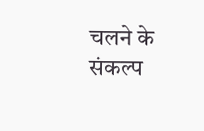चलने के संकल्प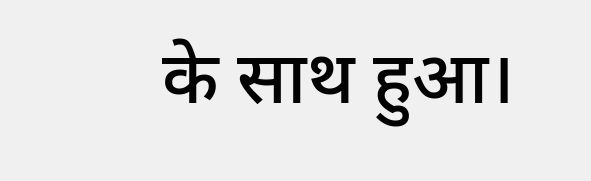के साथ हुआ।